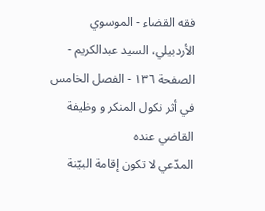فقه القضاء - الموسوي الأردبيلي، السيد عبدالكريم - الصفحة ١٣٦ - الفصل الخامس في أثر نكول المنكر و وظيفة القاضي عنده
المدّعي لا تكون إقامة البيّنة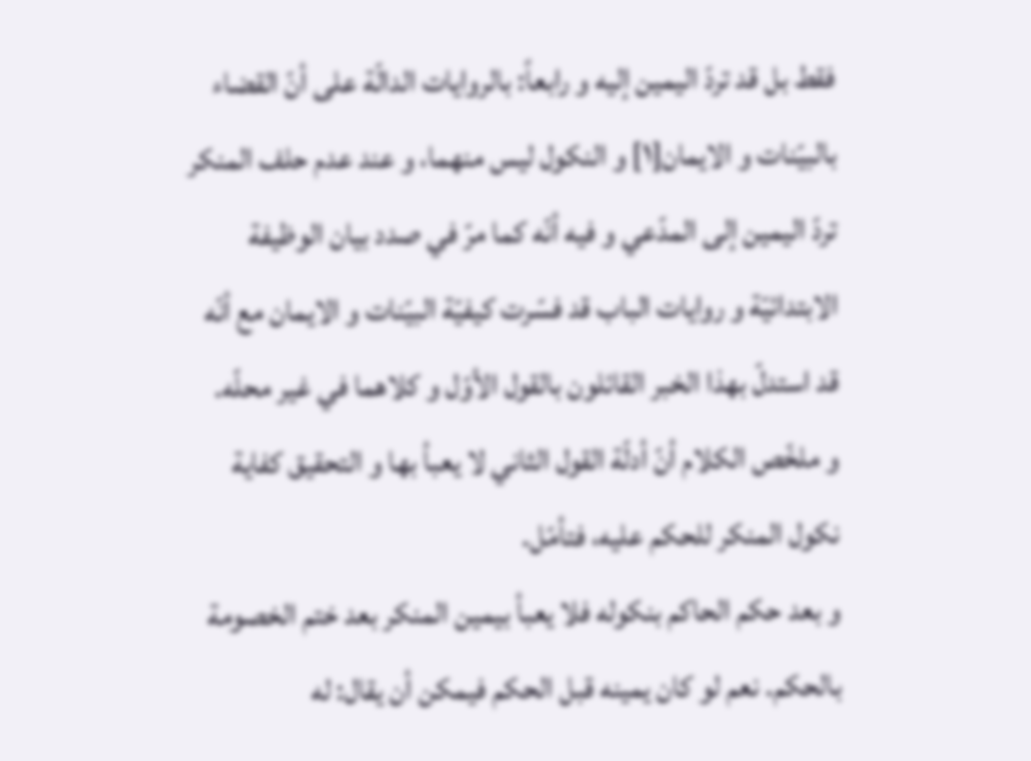فقط بل قد تردّ اليمين إليه و رابعاً: بالروايات الدالّة على أنّ القضاء بالبيّنات و الايمان[١] و النكول ليس منهما، و عند عدم حلف المنكر تردّ اليمين إلى المدّعي و فيه أنّه كما مرّ في صدد بيان الوظيفة الابتدائيّة و روايات الباب قد فسّرت كيفيّة البيّنات و الايمان مع أنّه قد استدلّ بهذا الخبر القائلون بالقول الأوّل و كلاهما في غير محلّه.
و ملخّص الكلام أنّ أدلّة القول الثاني لا يعبأ بها و التحقيق كفاية نكول المنكر للحكم عليه، فتأمّل.
و بعد حكم الحاكم بنكوله فلا يعبأ بيمين المنكر بعد ختم الخصومة بالحكم. نعم لو كان يمينه قبل الحكم فيمكن أن يقال: له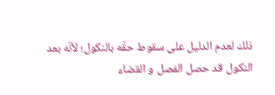ذلك لعدم الدليل على سقوط حقّه بالنكول؛ لأنّه بعد النكول قد حصل الفصل و القضاء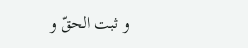و ثبت الحقّ و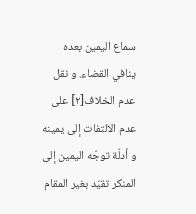سماع اليمين بعده ينافي القضاء. و نقل عدم الخلاف[٢] على عدم الالتفات إلى يمينه و أدلّة توجّه اليمين إلى المنكر تقيّد بغير المقام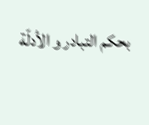بحكم التبادر و الأدلّة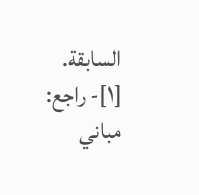السابقة.
[١]- راجع: مباني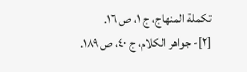تكملة المنهاج، ج ١، ص ١٦.
[٢]- جواهر الكلام، ج ٤٠، ص ١٨٩.